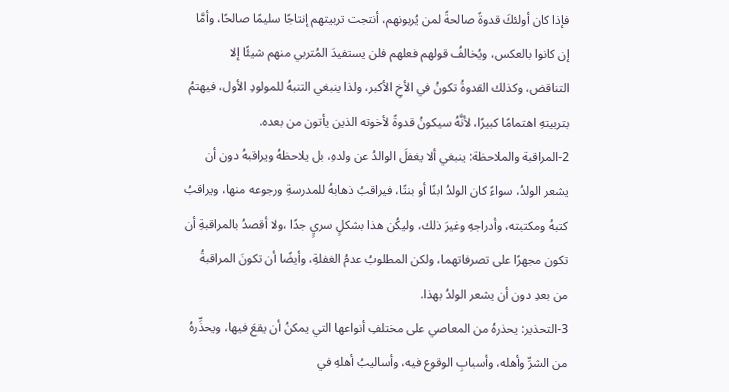فإذا كان أولئكَ قدوةً صالحةً لمن يُربونهم، أنتجت تربيتهم إنتاجًا سليمًا صالحًا، وأمَّا إن كانوا بالعكس، ويُخالفُ قولهم فعلهم فلن يستفيدَ المُتربي منهم شيئًا إلا التناقض، وكذلك القدوةُ تكونُ في الأخِ الأكبر، ولذا ينبغي التنبهُ للمولودِ الأول، فيهتمُ بتربيتهِ اهتمامًا كبيرًا، لأنَّهُ سيكونُ قدوةً لأخوته الذين يأتون من بعده.
2-المراقبة والملاحظة: ينبغي ألا يغفلَ الوالدُ عن ولدهِ، بل يلاحظهُ ويراقبهُ دون أن يشعر الولدُ، سواءً كان الولدُ ابنًا أو بنتًا، فيراقبُ ذهابهُ للمدرسةِ ورجوعه منها، ويراقبُ كتبهُ ومكتبته، وأدراجهِ وغيرَ ذلك، وليكُن هذا بشكلٍ سريٍ جدًا ،ولا أقصدُ بالمراقبةِ أن تكون مجهرًا على تصرفاتهما، ولكن المطلوبُ عدمُ الغفلةِ، وأيضًا أن تكونَ المراقبةُ من بعدِ دون أن يشعر الولدُ بهذا.
3-التحذير: يحذرهُ من المعاصي على مختلفِ أنواعها التي يمكنُ أن يقعَ فيها، ويحذِّرهُ من الشرِّ وأهله، وأسبابِ الوقوع فيه، وأساليبُ أهلهِ في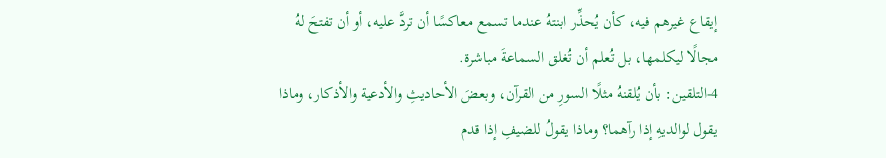إيقاع غيرهم فيه، كأن يُحذِّر ابنتهُ عندما تسمع معاكسًا أن تردَّ عليه، أو أن تفتحَ لهُ مجالًا ليكلمها، بل تُعلم أن تُغلق السماعةَ مباشرة.
4-التلقين: بأن يُلقنهُ مثلًا السورِ من القرآن، وبعضَ الأحاديثِ والأدعية والأذكار، وماذا يقول لوالديهِ إذا رآهما؟ وماذا يقولُ للضيفِ إذا قدم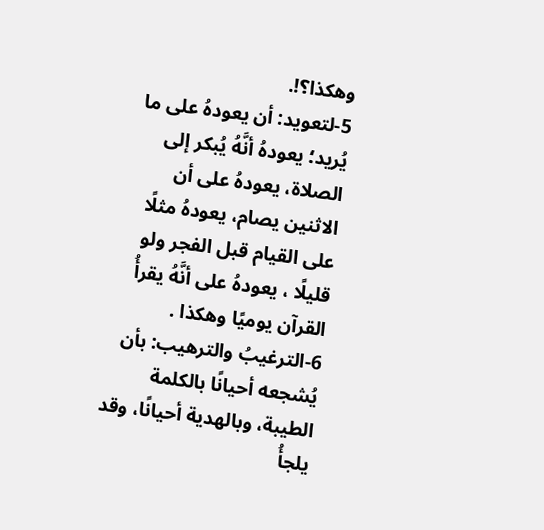وهكذا؟!.
5-لتعويد: أن يعودهُ على ما يُريد؛ يعودهُ أنَّهُ يُبكر إلى الصلاة، يعودهُ على أن الاثنين يصام، يعودهُ مثلًا على القيام قبل الفجر ولو قليلًا ، يعودهُ على أنَّهُ يقرأُ القرآن يوميًا وهكذا .
6-الترغيبُ والترهيب: بأن يُشجعه أحيانًا بالكلمة الطيبة، وبالهدية أحيانًا، وقد يلجأُ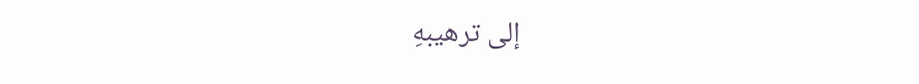إلى ترهيبهِ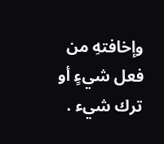وإخافتهِ من فعل شيءٍ أو ترك شيء .